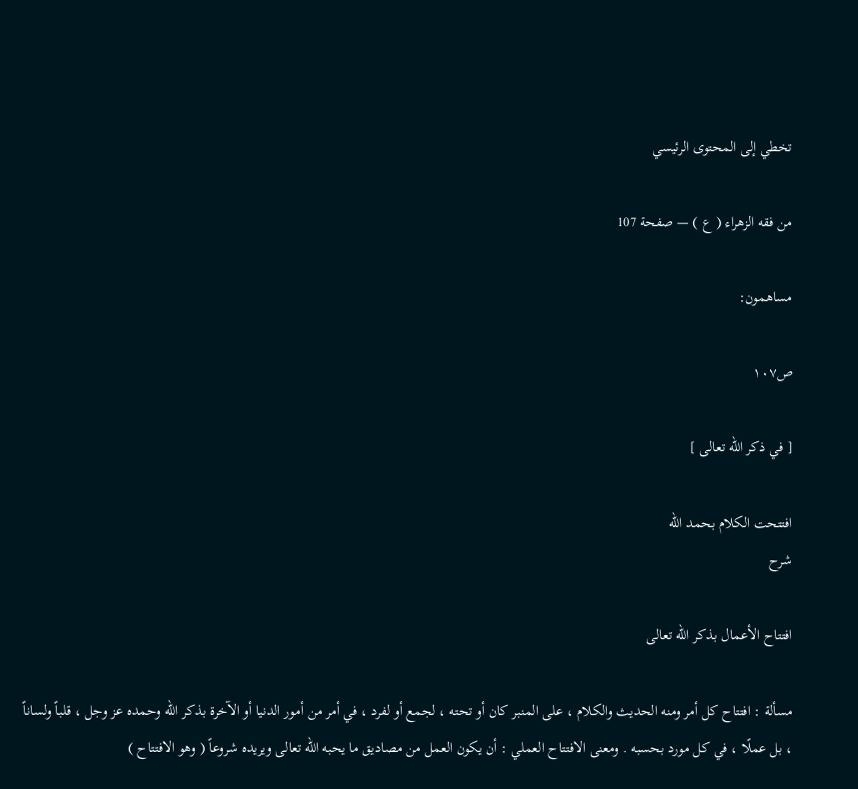تخطي إلى المحتوى الرئيسي

من فقه الزهراء ( ع ) — صفحة 107

مساهمون:

ص١٠٧

[ في ذكر الله تعالى ]

افتتحت الكلام بحمد الله
شرح

افتتاح الأعمال بذكر الله تعالى

مسألة : افتتاح كل أمر ومنه الحديث والكلام ، على المنبر كان أو تحته ، لجمع أو لفرد ، في أمر من أمور الدنيا أو الآخرة بذكر الله وحمده عز وجل ، قلباً ولساناً ، بل عملًا ، في كل مورد بحسبه . ومعنى الافتتاح العملي : أن يكون العمل من مصاديق ما يحبه الله تعالى ويريده شروعاً ( وهو الافتتاح )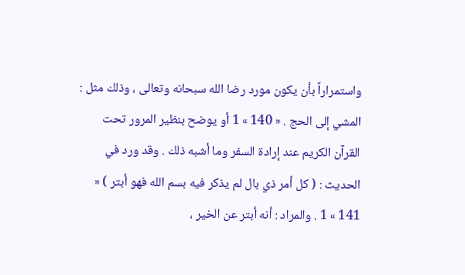واستمراراً بأن يكون مورد رضا الله سبحانه وتعالى ، وذلك مثل : المشي إلى الحج . « 140 » 1 أو يوضح بنظير المرور تحت القرآن الكريم عند إرادة السفر وما أشبه ذلك . وقد ورد في الحديث : ( كل أمر ذي بال لم يذكر فيه بسم الله فهو أبتر ) « 141 » 1 . والمراد : أنه أبتر عن الخير ،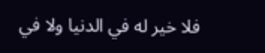فلا خير له في الدنيا ولا في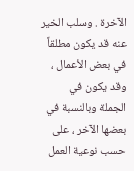الآخرة . وسلب الخير عنه قد يكون مطلقاً في بعض الأعمال ، وقد يكون في الجملة وبالنسبة في بعضها الآخر ، على حسب نوعية العمل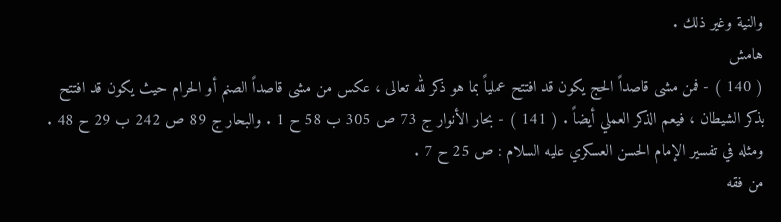والنية وغير ذلك .
هامش
( 140 ) - فمن مشى قاصداً الحج يكون قد افتتح عملياً بما هو ذكر لله تعالى ، عكس من مشى قاصداً الصنم أو الحرام حيث يكون قد افتتح بذكر الشيطان ، فيعم الذكر العملي أيضاً . ( 141 ) - بحار الأنوار ج 73 ص 305 ب 58 ح 1 . والبحار ج 89 ص 242 ب 29 ح 48 . ومثله في تفسير الإمام الحسن العسكري عليه السلام : ص 25 ح 7 .
من فقه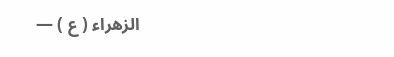الزهراء ( ع ) —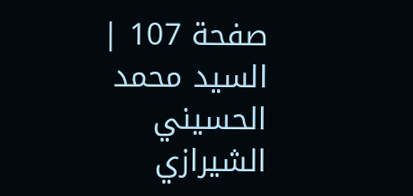صفحة 107 | السيد محمد الحسيني الشيرازي